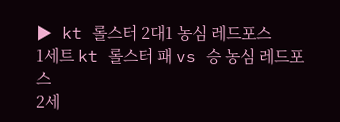▶ kt 롤스터 2대1 농심 레드포스
1세트 kt 롤스터 패 vs 승 농심 레드포스
2세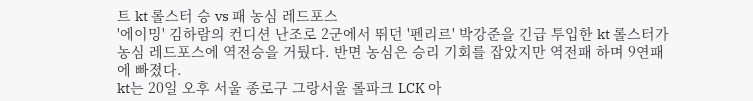트 kt 롤스터 승 vs 패 농심 레드포스
'에이밍' 김하람의 컨디션 난조로 2군에서 뛰던 '펜리르' 박강준을 긴급 투입한 kt 롤스터가 농심 레드포스에 역전승을 거뒀다. 반면 농심은 승리 기회를 잡았지만 역전패 하며 9연패에 빠졌다.
kt는 20일 오후 서울 종로구 그랑서울 롤파크 LCK 아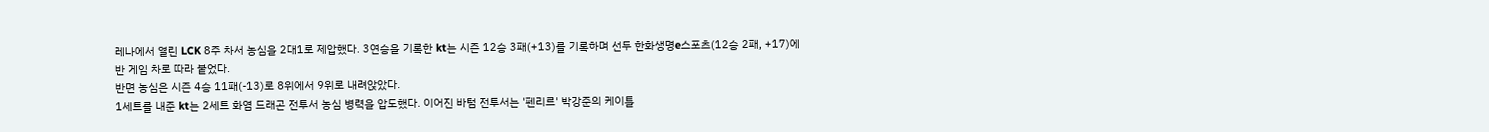레나에서 열린 LCK 8주 차서 농심을 2대1로 제압했다. 3연승을 기록한 kt는 시즌 12승 3패(+13)를 기록하며 선두 한화생명e스포츠(12승 2패, +17)에 반 게임 차로 따라 붙었다.
반면 농심은 시즌 4승 11패(-13)로 8위에서 9위로 내려앉았다.
1세트를 내준 kt는 2세트 화염 드래곤 전투서 농심 병력을 압도했다. 이어진 바텀 전투서는 '펜리르' 박강준의 케이틀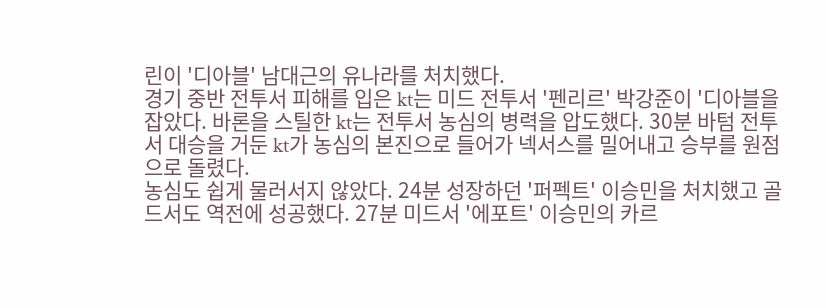린이 '디아블' 남대근의 유나라를 처치했다.
경기 중반 전투서 피해를 입은 kt는 미드 전투서 '펜리르' 박강준이 '디아블을 잡았다. 바론을 스틸한 kt는 전투서 농심의 병력을 압도했다. 30분 바텀 전투서 대승을 거둔 kt가 농심의 본진으로 들어가 넥서스를 밀어내고 승부를 원점으로 돌렸다.
농심도 쉽게 물러서지 않았다. 24분 성장하던 '퍼펙트' 이승민을 처치했고 골드서도 역전에 성공했다. 27분 미드서 '에포트' 이승민의 카르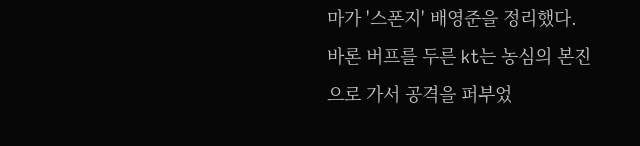마가 '스폰지' 배영준을 정리했다.
바론 버프를 두른 kt는 농심의 본진으로 가서 공격을 퍼부었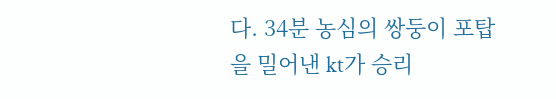다. 34분 농심의 쌍둥이 포탑을 밀어낸 kt가 승리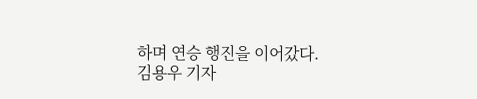하며 연승 행진을 이어갔다.
김용우 기자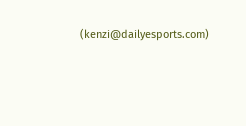(kenzi@dailyesports.com)